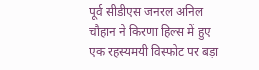पूर्व सीडीएस जनरल अनिल चौहान ने किरणा हिल्स में हुए एक रहस्यमयी विस्फोट पर बड़ा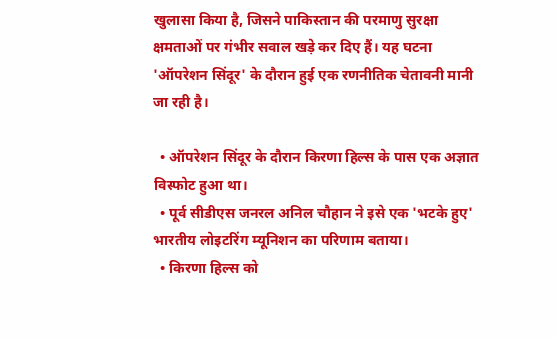खुलासा किया है, जिसने पाकिस्तान की परमाणु सुरक्षा क्षमताओं पर गंभीर सवाल खड़े कर दिए हैं। यह घटना 'ऑपरेशन सिंदूर' के दौरान हुई एक रणनीतिक चेतावनी मानी जा रही है।

  • ऑपरेशन सिंदूर के दौरान किरणा हिल्स के पास एक अज्ञात विस्फोट हुआ था।
  • पूर्व सीडीएस जनरल अनिल चौहान ने इसे एक 'भटके हुए' भारतीय लोइटरिंग म्यूनिशन का परिणाम बताया।
  • किरणा हिल्स को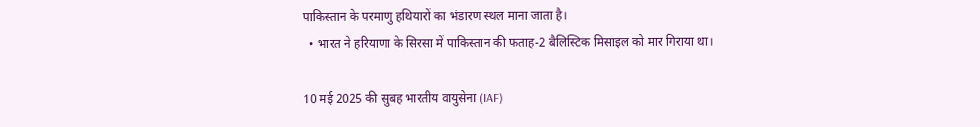पाकिस्तान के परमाणु हथियारों का भंडारण स्थल माना जाता है।
  • भारत ने हरियाणा के सिरसा में पाकिस्तान की फताह-2 बैलिस्टिक मिसाइल को मार गिराया था।

10 मई 2025 की सुबह भारतीय वायुसेना (IAF)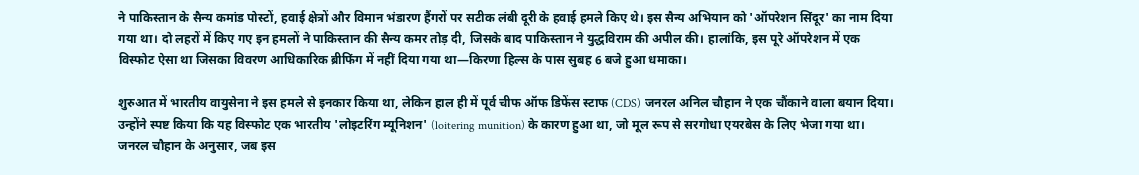ने पाकिस्तान के सैन्य कमांड पोस्टों, हवाई क्षेत्रों और विमान भंडारण हैंगरों पर सटीक लंबी दूरी के हवाई हमले किए थे। इस सैन्य अभियान को 'ऑपरेशन सिंदूर' का नाम दिया गया था। दो लहरों में किए गए इन हमलों ने पाकिस्तान की सैन्य कमर तोड़ दी, जिसके बाद पाकिस्तान ने युद्धविराम की अपील की। हालांकि, इस पूरे ऑपरेशन में एक विस्फोट ऐसा था जिसका विवरण आधिकारिक ब्रीफिंग में नहीं दिया गया था—किरणा हिल्स के पास सुबह 6 बजे हुआ धमाका।

शुरुआत में भारतीय वायुसेना ने इस हमले से इनकार किया था, लेकिन हाल ही में पूर्व चीफ ऑफ डिफेंस स्टाफ (CDS) जनरल अनिल चौहान ने एक चौंकाने वाला बयान दिया। उन्होंने स्पष्ट किया कि यह विस्फोट एक भारतीय 'लोइटरिंग म्यूनिशन' (loitering munition) के कारण हुआ था, जो मूल रूप से सरगोधा एयरबेस के लिए भेजा गया था। जनरल चौहान के अनुसार, जब इस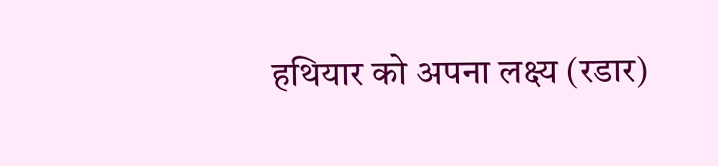हथियार को अपना लक्ष्य (रडार)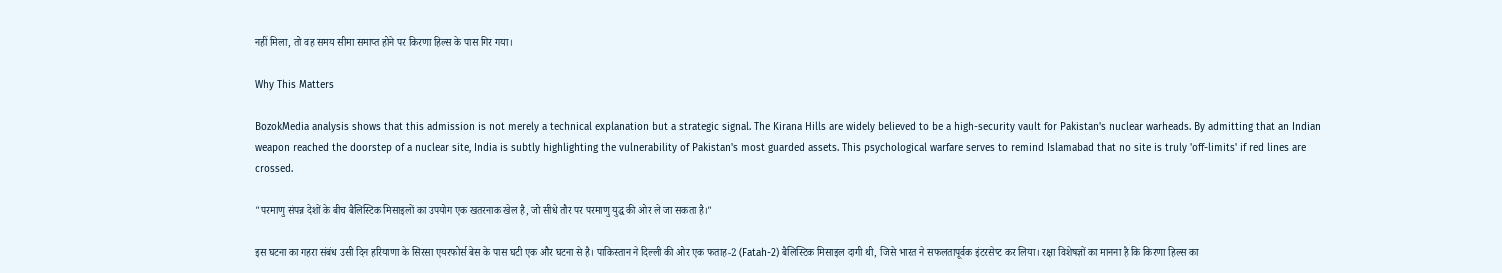नहीं मिला, तो वह समय सीमा समाप्त होने पर किरणा हिल्स के पास गिर गया।

Why This Matters

BozokMedia analysis shows that this admission is not merely a technical explanation but a strategic signal. The Kirana Hills are widely believed to be a high-security vault for Pakistan's nuclear warheads. By admitting that an Indian weapon reached the doorstep of a nuclear site, India is subtly highlighting the vulnerability of Pakistan's most guarded assets. This psychological warfare serves to remind Islamabad that no site is truly 'off-limits' if red lines are crossed.

"परमाणु संपन्न देशों के बीच बैलिस्टिक मिसाइलों का उपयोग एक खतरनाक खेल है, जो सीधे तौर पर परमाणु युद्ध की ओर ले जा सकता है।"

इस घटना का गहरा संबंध उसी दिन हरियाणा के सिरसा एयरफोर्स बेस के पास घटी एक और घटना से है। पाकिस्तान ने दिल्ली की ओर एक फताह-2 (Fatah-2) बैलिस्टिक मिसाइल दागी थी, जिसे भारत ने सफलतापूर्वक इंटरसेप्ट कर लिया। रक्षा विशेषज्ञों का मानना है कि किरणा हिल्स का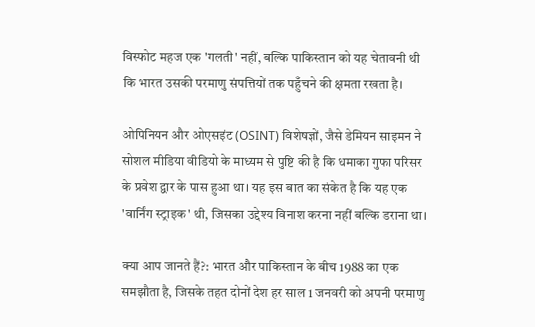विस्फोट महज एक 'गलती' नहीं, बल्कि पाकिस्तान को यह चेतावनी थी कि भारत उसकी परमाणु संपत्तियों तक पहुँचने की क्षमता रखता है।

ओपिनियन और ओएसइंट (OSINT) विशेषज्ञों, जैसे डेमियन साइमन ने सोशल मीडिया वीडियो के माध्यम से पुष्टि की है कि धमाका गुफा परिसर के प्रवेश द्वार के पास हुआ था। यह इस बात का संकेत है कि यह एक 'वार्निंग स्ट्राइक' थी, जिसका उद्देश्य विनाश करना नहीं बल्कि डराना था।

क्या आप जानते हैं?: भारत और पाकिस्तान के बीच 1988 का एक समझौता है, जिसके तहत दोनों देश हर साल 1 जनवरी को अपनी परमाणु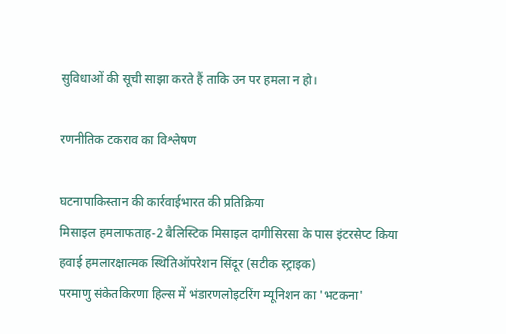सुविधाओं की सूची साझा करते हैं ताकि उन पर हमला न हो।

रणनीतिक टकराव का विश्लेषण

घटनापाकिस्तान की कार्रवाईभारत की प्रतिक्रिया
मिसाइल हमलाफताह-2 बैलिस्टिक मिसाइल दागीसिरसा के पास इंटरसेप्ट किया
हवाई हमलारक्षात्मक स्थितिऑपरेशन सिंदूर (सटीक स्ट्राइक)
परमाणु संकेतकिरणा हिल्स में भंडारणलोइटरिंग म्यूनिशन का 'भटकना'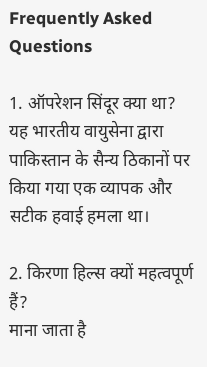Frequently Asked Questions

1. ऑपरेशन सिंदूर क्या था?
यह भारतीय वायुसेना द्वारा पाकिस्तान के सैन्य ठिकानों पर किया गया एक व्यापक और सटीक हवाई हमला था।

2. किरणा हिल्स क्यों महत्वपूर्ण हैं?
माना जाता है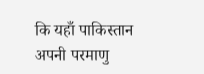कि यहाँ पाकिस्तान अपनी परमाणु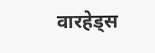वारहेड्स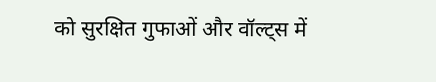को सुरक्षित गुफाओं और वॉल्ट्स में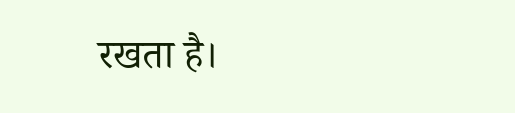रखता है।